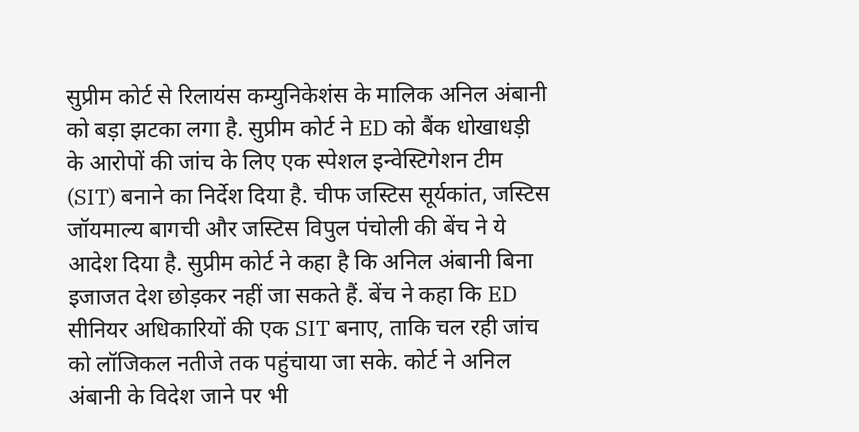सुप्रीम कोर्ट से रिलायंस कम्युनिकेशंस के मालिक अनिल अंबानी को बड़ा झटका लगा है. सुप्रीम कोर्ट ने ED को बैंक धोखाधड़ी के आरोपों की जांच के लिए एक स्पेशल इन्वेस्टिगेशन टीम (SIT) बनाने का निर्देश दिया है. चीफ जस्टिस सूर्यकांत, जस्टिस जॉयमाल्य बागची और जस्टिस विपुल पंचोली की बेंच ने ये आदेश दिया है. सुप्रीम कोर्ट ने कहा है कि अनिल अंबानी बिना इजाजत देश छोड़कर नहीं जा सकते हैं. बेंच ने कहा कि ED सीनियर अधिकारियों की एक SIT बनाए, ताकि चल रही जांच को लॉजिकल नतीजे तक पहुंचाया जा सके. कोर्ट ने अनिल अंबानी के विदेश जाने पर भी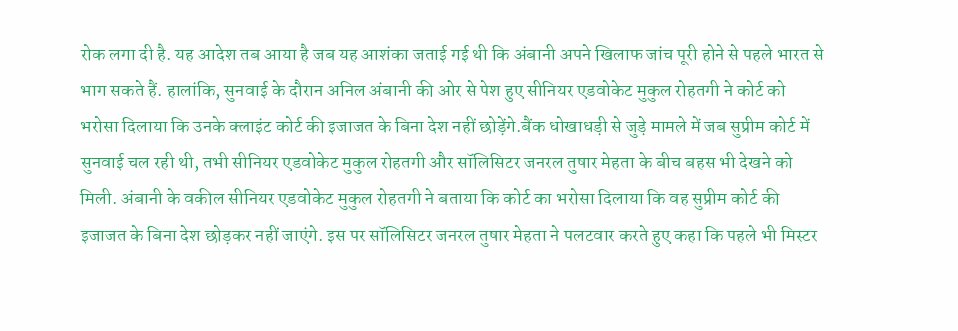रोक लगा दी है. यह आदेश तब आया है जब यह आशंका जताई गई थी कि अंबानी अपने खिलाफ जांच पूरी होने से पहले भारत से भाग सकते हैं. हालांकि, सुनवाई के दौरान अनिल अंबानी की ओर से पेश हुए सीनियर एडवोकेट मुकुल रोहतगी ने कोर्ट को भरोसा दिलाया कि उनके क्लाइंट कोर्ट की इजाजत के बिना देश नहीं छोड़ेंगे.बैंक धोखाधड़ी से जुड़े मामले में जब सुप्रीम कोर्ट में सुनवाई चल रही थी, तभी सीनियर एडवोकेट मुकुल रोहतगी और सॉलिसिटर जनरल तुषार मेहता के बीच बहस भी देखने को मिली. अंबानी के वकील सीनियर एडवोकेट मुकुल रोहतगी ने बताया कि कोर्ट का भरोसा दिलाया कि वह सुप्रीम कोर्ट की इजाजत के बिना देश छोड़कर नहीं जाएंगे. इस पर सॉलिसिटर जनरल तुषार मेहता ने पलटवार करते हुए कहा कि पहले भी मिस्टर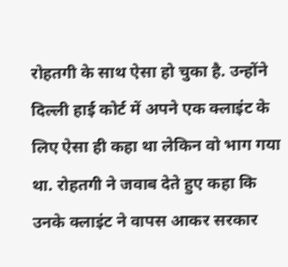रोहतगी के साथ ऐसा हो चुका है. उन्होंने दिल्ली हाई कोर्ट में अपने एक क्लाइंट के लिए ऐसा ही कहा था लेकिन वो भाग गया था. रोहतगी ने जवाब देते हुए कहा कि उनके क्लाइंट ने वापस आकर सरकार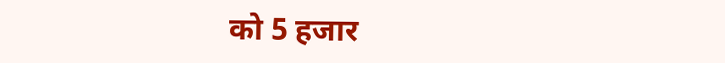को 5 हजार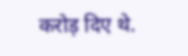करोड़ दिए थे.